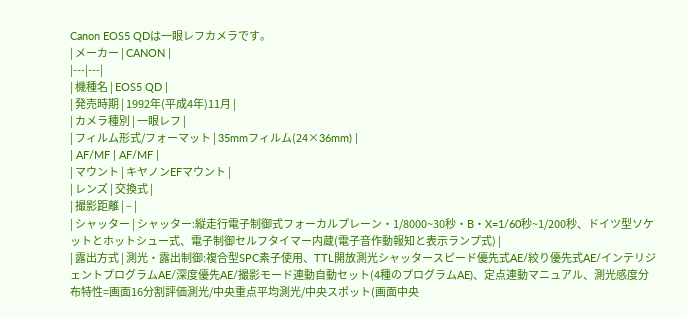Canon EOS5 QDは一眼レフカメラです。
| メーカー | CANON |
|---|---|
| 機種名 | EOS5 QD |
| 発売時期 | 1992年(平成4年)11月 |
| カメラ種別 | 一眼レフ |
| フィルム形式/フォーマット | 35mmフィルム(24×36mm) |
| AF/MF | AF/MF |
| マウント | キヤノンEFマウント |
| レンズ | 交換式 |
| 撮影距離 | – |
| シャッター | シャッター:縦走行電子制御式フォーカルプレーン・1/8000~30秒・B・X=1/60秒~1/200秒、ドイツ型ソケットとホットシュー式、電子制御セルフタイマー内蔵(電子音作動報知と表示ランプ式) |
| 露出方式 | 測光・露出制御:複合型SPC素子使用、TTL開放測光シャッタースピード優先式AE/絞り優先式AE/インテリジェントプログラムAE/深度優先AE/撮影モード連動自動セット(4種のプログラムAE)、定点連動マニュアル、測光感度分布特性=画面16分割評価測光/中央重点平均測光/中央スポット(画面中央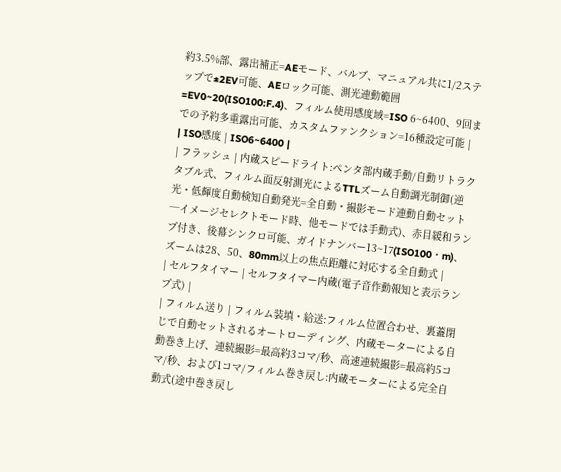約3.5%部、露出補正=AEモード、バルブ、マニュアル共に1/2ステップで±2EV可能、AEロック可能、測光連動範囲=EV0~20(ISO100:F.4)、フィルム使用感度域=ISO 6~6400、9回までの予約多重露出可能、カスタムファンクション=16種設定可能 |
| ISO感度 | ISO6~6400 |
| フラッシュ | 内蔵スピードライト:ペンタ部内蔵手動/自動リトラクタブル式、フィルム面反射測光によるTTLズーム自動調光制御(逆光・低輝度自動検知自動発光=全自動・撮影モード連動自動セット─イメージセレクトモード時、他モードでは手動式)、赤目緩和ランプ付き、後幕シンクロ可能、ガイドナンバー13~17(ISO100・m)、ズームは28、50、80mm以上の焦点距離に対応する全自動式 |
| セルフタイマー | セルフタイマー内蔵(電子音作動報知と表示ランプ式) |
| フィルム送り | フィルム装填・給送:フィルム位置合わせ、裏蓋閉じで自動セットされるオートローディング、内蔵モーターによる自動巻き上げ、連続撮影=最高約3コマ/秒、高速連続撮影=最高約5コマ/秒、および1コマ/フィルム巻き戻し:内蔵モーターによる完全自動式(途中巻き戻し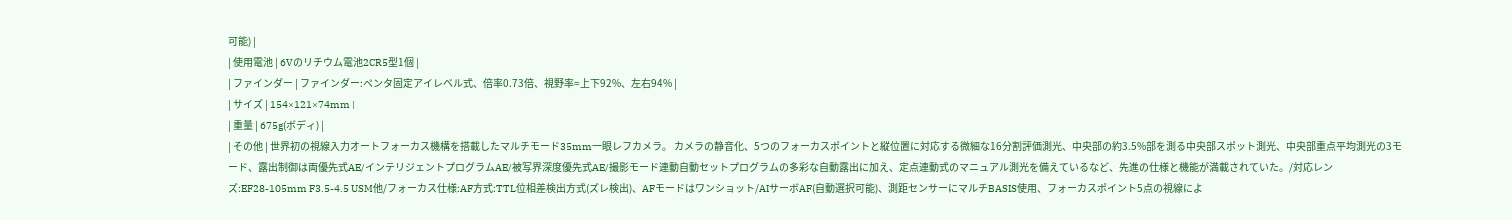可能) |
| 使用電池 | 6Vのリチウム電池2CR5型1個 |
| ファインダー | ファインダー:ペンタ固定アイレベル式、倍率0.73倍、視野率=上下92%、左右94% |
| サイズ | 154×121×74mm |
| 重量 | 675g(ボディ) |
| その他 | 世界初の視線入力オートフォーカス機構を搭載したマルチモード35mm一眼レフカメラ。 カメラの静音化、5つのフォーカスポイントと縦位置に対応する微細な16分割評価測光、中央部の約3.5%部を測る中央部スポット測光、中央部重点平均測光の3モード、露出制御は両優先式AE/インテリジェントプログラムAE/被写界深度優先式AE/撮影モード連動自動セットプログラムの多彩な自動露出に加え、定点連動式のマニュアル測光を備えているなど、先進の仕様と機能が満載されていた。/対応レンズ:EF28-105mm F3.5-4.5 USM他/フォーカス仕様:AF方式:TTL位相差検出方式(ズレ検出)、AFモードはワンショット/AIサーボAF(自動選択可能)、測距センサーにマルチBASIS使用、フォーカスポイント5点の視線によ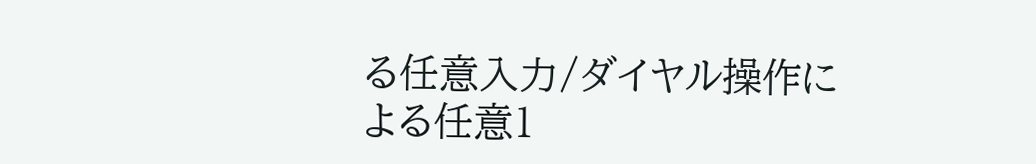る任意入力/ダイヤル操作による任意1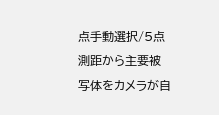点手動選択/5点測距から主要被写体をカメラが自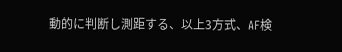動的に判断し測距する、以上3方式、AF検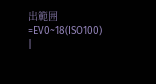出範囲=EV0~18(ISO100) |